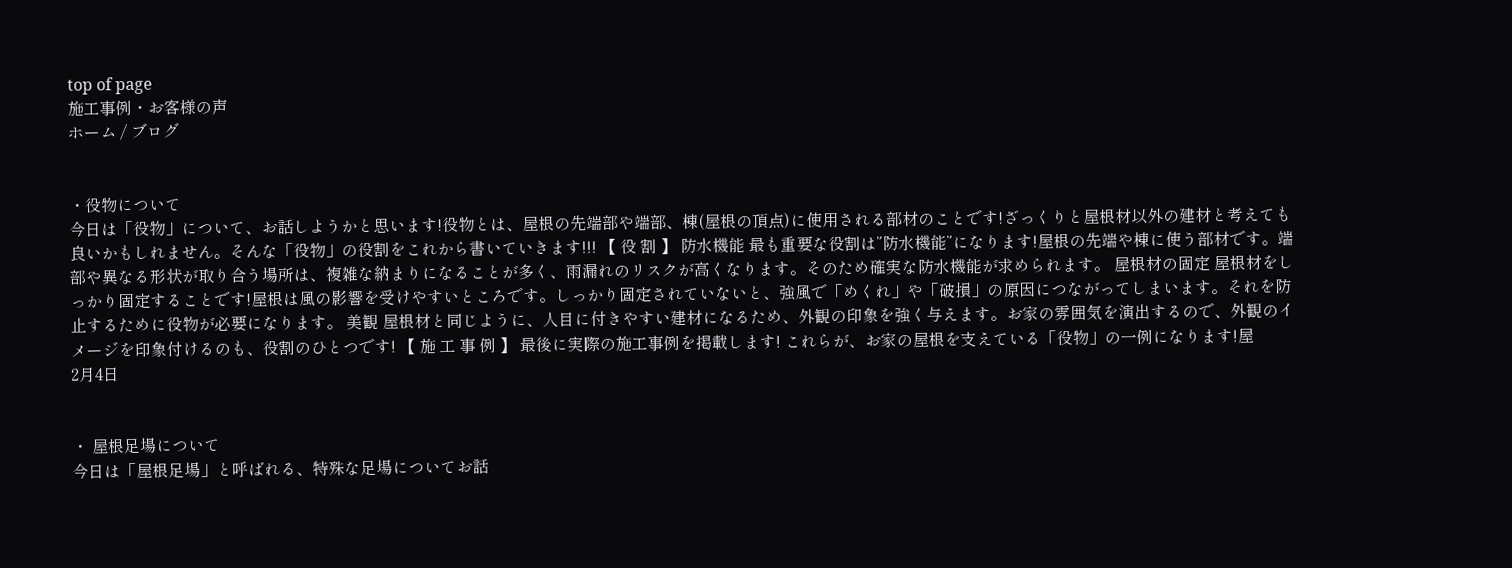top of page
施工事例・お客様の声
ホーム / ブログ


・役物について
今日は「役物」について、お話しようかと思います!役物とは、屋根の先端部や端部、棟(屋根の頂点)に使用される部材のことです!ざっくりと屋根材以外の建材と考えても良いかもしれません。そんな「役物」の役割をこれから書いていきます!!! 【 役 割 】 防水機能 最も重要な役割は”防水機能”になります!屋根の先端や棟に使う部材です。端部や異なる形状が取り合う場所は、複雑な納まりになることが多く、雨漏れのリスクが高くなります。そのため確実な防水機能が求められます。 屋根材の固定 屋根材をしっかり固定することです!屋根は風の影響を受けやすいところです。しっかり固定されていないと、強風で「めくれ」や「破損」の原因につながってしまいます。それを防止するために役物が必要になります。 美観 屋根材と同じように、人目に付きやすい建材になるため、外観の印象を強く与えます。お家の雰囲気を演出するので、外観のイメージを印象付けるのも、役割のひとつです! 【 施 工 事 例 】 最後に実際の施工事例を掲載します! これらが、お家の屋根を支えている「役物」の一例になります!屋
2月4日


・ 屋根足場について
今日は「屋根足場」と呼ばれる、特殊な足場についてお話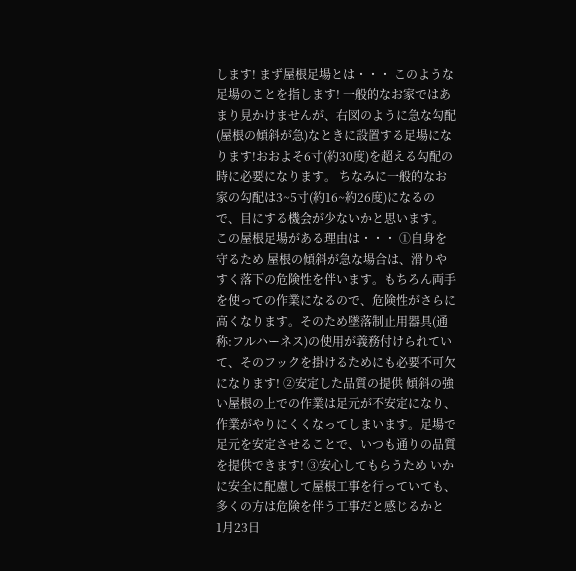します! まず屋根足場とは・・・ このような足場のことを指します! 一般的なお家ではあまり見かけませんが、右図のように急な勾配(屋根の傾斜が急)なときに設置する足場になります!おおよそ6寸(約30度)を超える勾配の時に必要になります。 ちなみに一般的なお家の勾配は3~5寸(約16~約26度)になるので、目にする機会が少ないかと思います。 この屋根足場がある理由は・・・ ①自身を守るため 屋根の傾斜が急な場合は、滑りやすく落下の危険性を伴います。もちろん両手を使っての作業になるので、危険性がさらに高くなります。そのため墜落制止用器具(通称:フルハーネス)の使用が義務付けられていて、そのフックを掛けるためにも必要不可欠になります! ②安定した品質の提供 傾斜の強い屋根の上での作業は足元が不安定になり、作業がやりにくくなってしまいます。足場で足元を安定させることで、いつも通りの品質を提供できます! ③安心してもらうため いかに安全に配慮して屋根工事を行っていても、多くの方は危険を伴う工事だと感じるかと
1月23日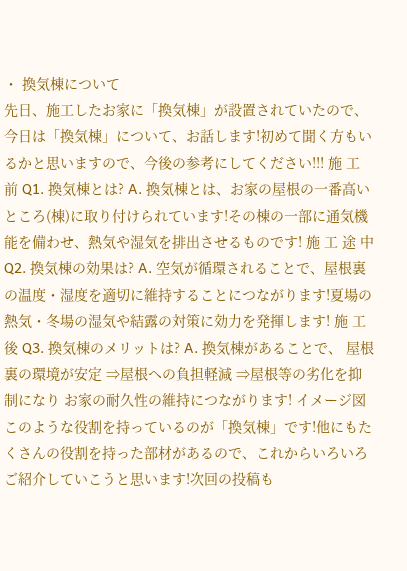・ 換気棟について
先日、施工したお家に「換気棟」が設置されていたので、今日は「換気棟」について、お話します!初めて聞く方もいるかと思いますので、今後の参考にしてください!!! 施 工 前 Q1. 換気棟とは? A. 換気棟とは、お家の屋根の一番高いところ(棟)に取り付けられています!その棟の一部に通気機能を備わせ、熱気や湿気を排出させるものです! 施 工 途 中 Q2. 換気棟の効果は? A. 空気が循環されることで、屋根裏の温度・湿度を適切に維持することにつながります!夏場の熱気・冬場の湿気や結露の対策に効力を発揮します! 施 工 後 Q3. 換気棟のメリットは? A. 換気棟があることで、 屋根裏の環境が安定 ⇒屋根への負担軽減 ⇒屋根等の劣化を抑制になり お家の耐久性の維持につながります! イメージ図 このような役割を持っているのが「換気棟」です!他にもたくさんの役割を持った部材があるので、これからいろいろご紹介していこうと思います!次回の投稿も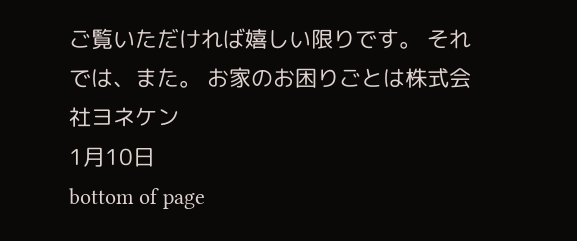ご覧いただければ嬉しい限りです。 それでは、また。 お家のお困りごとは株式会社ヨネケン
1月10日
bottom of page